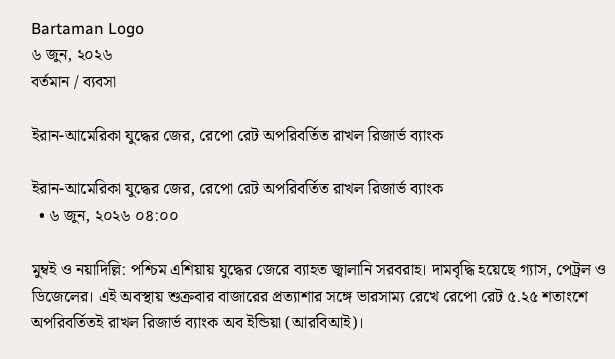Bartaman Logo
৬ জুন, ২০২৬
বর্তমান / ব্যবসা

ইরান-আমেরিকা যুদ্ধের জের, রেপো রেট অপরিবর্তিত রাখল রিজার্ভ ব্যাংক

ইরান-আমেরিকা যুদ্ধের জের, রেপো রেট অপরিবর্তিত রাখল রিজার্ভ ব্যাংক
  • ৬ জুন, ২০২৬ ০৪:০০

মুম্বই ও নয়াদিল্লি: পশ্চিম এশিয়ায় যুদ্ধের জেরে ব্যাহত জ্বালানি সরবরাহ। দামবৃদ্ধি হয়েছে গ্যাস, পেট্রল ও ডিজেলের। এই অবস্থায় শুক্রবার বাজারের প্রত্যাশার সঙ্গে ভারসাম্য রেখে রেপো রেট ৫.২৫ শতাংশে অপরিবর্তিতই রাখল রিজার্ভ ব্যাংক অব ইন্ডিয়া (আরবিআই)।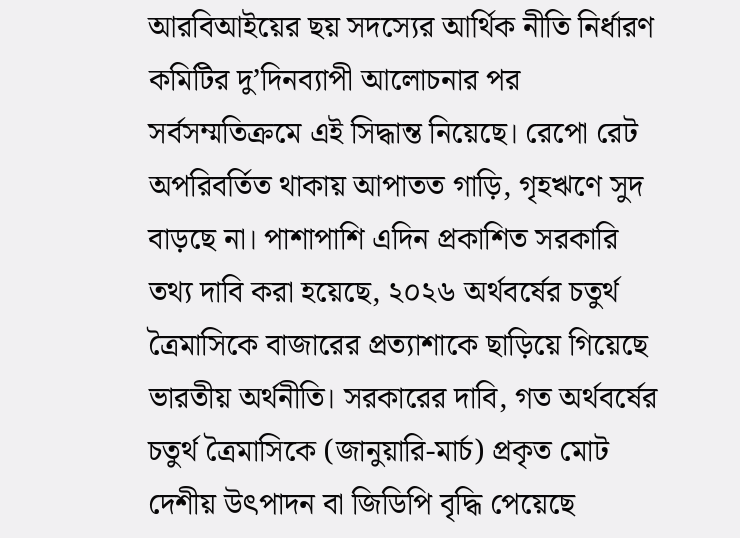আরবিআইয়ের ছয় সদস্যের আর্থিক নীতি নির্ধারণ কমিটির দু’দিনব্যাপী আলোচনার পর সর্বসম্মতিক্রমে এই সিদ্ধান্ত নিয়েছে। রেপো রেট অপরিবর্তিত থাকায় আপাতত গাড়ি, গৃহঋণে সুদ বাড়ছে না। পাশাপাশি এদিন প্রকাশিত সরকারি তথ্য দাবি করা হয়েছে, ২০২৬ অর্থবর্ষের চতুর্থ ত্রৈমাসিকে বাজারের প্রত্যাশাকে ছাড়িয়ে গিয়েছে ভারতীয় অর্থনীতি। সরকারের দাবি, গত অর্থবর্ষের চতুর্থ ত্রৈমাসিকে (জানুয়ারি-মার্চ) প্রকৃত মোট দেশীয় উৎপাদন বা জিডিপি বৃদ্ধি পেয়েছে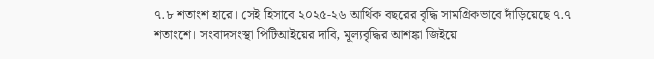৭.৮ শতাংশ হারে। সেই হিসাবে ২০২৫-২৬ আর্থিক বছরের বৃদ্ধি সামগ্রিকভাবে দাঁড়িয়েছে ৭.৭ শতাংশে। সংবাদসংস্থা পিটিআইয়ের দাবি, মূল্যবৃদ্ধির আশঙ্কা জিইয়ে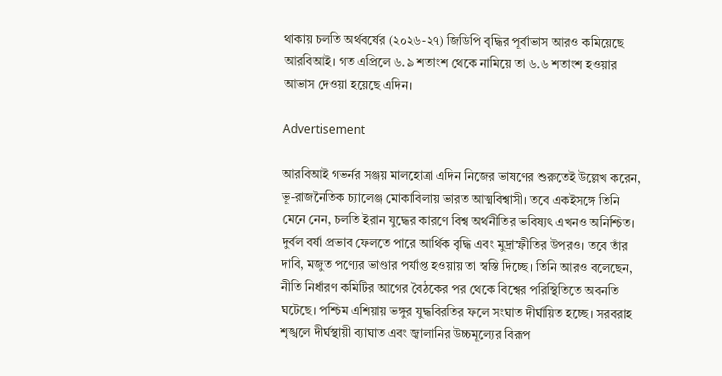থাকায় চলতি অর্থবর্ষের (২০২৬-২৭) জিডিপি বৃদ্ধির পূর্বাভাস আরও কমিয়েছে আরবিআই। গত এপ্রিলে ৬.৯ শতাংশ থেকে নামিয়ে তা ৬.৬ শতাংশ হওয়ার আভাস দেওয়া হয়েছে এদিন।

Advertisement

আরবিআই গভর্নর সঞ্জয় মালহোত্রা এদিন নিজের ভাষণের শুরুতেই উল্লেখ করেন, ভূ-রাজনৈতিক চ্যালেঞ্জ মোকাবিলায় ভারত আত্মবিশ্বাসী। তবে একইসঙ্গে তিনি মেনে নেন, চলতি ইরান যুদ্ধের কারণে বিশ্ব অর্থনীতির ভবিষ্যৎ এখনও অনিশ্চিত। দুর্বল বর্ষা প্রভাব ফেলতে পারে আর্থিক বৃদ্ধি এবং মুদ্রাস্ফীতির উপরও। তবে তাঁর দাবি, মজুত পণ্যের ভাণ্ডার পর্যাপ্ত হওয়ায় তা স্বস্তি দিচ্ছে। তিনি আরও বলেছেন, নীতি নির্ধারণ কমিটির আগের বৈঠকের পর থেকে বিশ্বের পরিস্থিতিতে অবনতি ঘটেছে। পশ্চিম এশিয়ায় ভঙ্গুর যুদ্ধবিরতির ফলে সংঘাত দীর্ঘায়িত হচ্ছে। সরবরাহ শৃঙ্খলে দীর্ঘস্থায়ী ব্যাঘাত এবং জ্বালানির উচ্চমূল্যের বিরূপ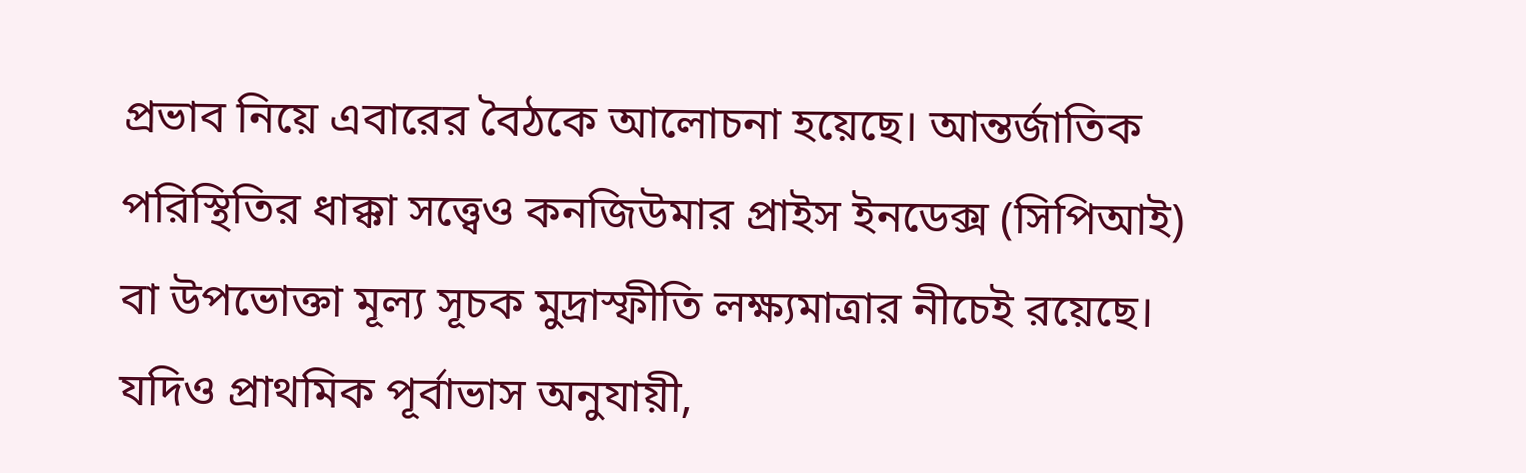প্রভাব নিয়ে এবারের বৈঠকে আলোচনা হয়েছে। আন্তর্জাতিক পরিস্থিতির ধাক্কা সত্ত্বেও কনজিউমার প্রাইস ইনডেক্স (সিপিআই) বা উপভোক্তা মূল্য সূচক মুদ্রাস্ফীতি লক্ষ্যমাত্রার নীচেই রয়েছে। যদিও প্রাথমিক পূর্বাভাস অনুযায়ী,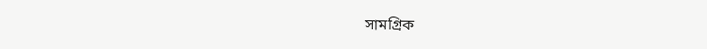সামগ্রিক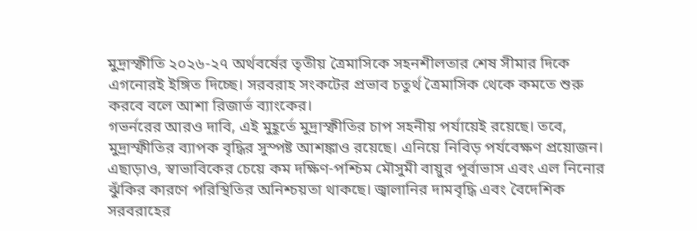মুদ্রাস্ফীতি ২০২৬-২৭ অর্থবর্ষের তৃতীয় ত্রৈমাসিকে সহনশীলতার শেষ সীমার দিকে এগনোরই ইঙ্গিত দিচ্ছে। সরবরাহ সংকটের প্রভাব চতুর্থ ত্রৈমাসিক থেকে কমতে শুরু করবে বলে আশা রিজার্ভ ব্যাংকের।
গভর্নরের আরও দাবি, এই মুহূর্তে মুদ্রাস্ফীতির চাপ সহনীয় পর্যায়েই রয়েছে। তবে, মুদ্রাস্ফীতির ব্যাপক বৃদ্ধির সুস্পষ্ট আশঙ্কাও রয়েছে। এনিয়ে নিবিড় পর্যবেক্ষণ প্রয়োজন। এছাড়াও, স্বাভাবিকের চেয়ে কম দক্ষিণ-পশ্চিম মৌসুমী বায়ুর পূর্বাভাস এবং এল নিনোর ঝুঁকির কারণে পরিস্থিতির অনিশ্চয়তা থাকছে। জ্বালানির দামবৃদ্ধি এবং বৈদেশিক সরবরাহের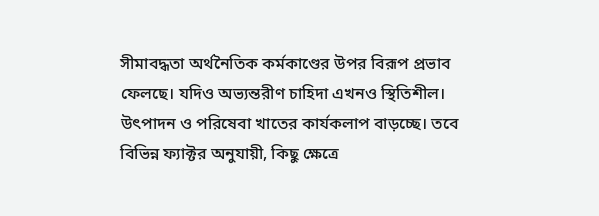সীমাবদ্ধতা অর্থনৈতিক কর্মকাণ্ডের উপর বিরূপ প্রভাব ফেলছে। যদিও অভ্যন্তরীণ চাহিদা এখনও স্থিতিশীল। উৎপাদন ও পরিষেবা খাতের কার্যকলাপ বাড়চ্ছে। তবে বিভিন্ন ফ্যাক্টর অনুযায়ী, কিছু ক্ষেত্রে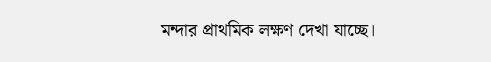মন্দার প্রাথমিক লক্ষণ দেখা যাচ্ছে।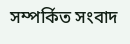সম্পর্কিত সংবাদ